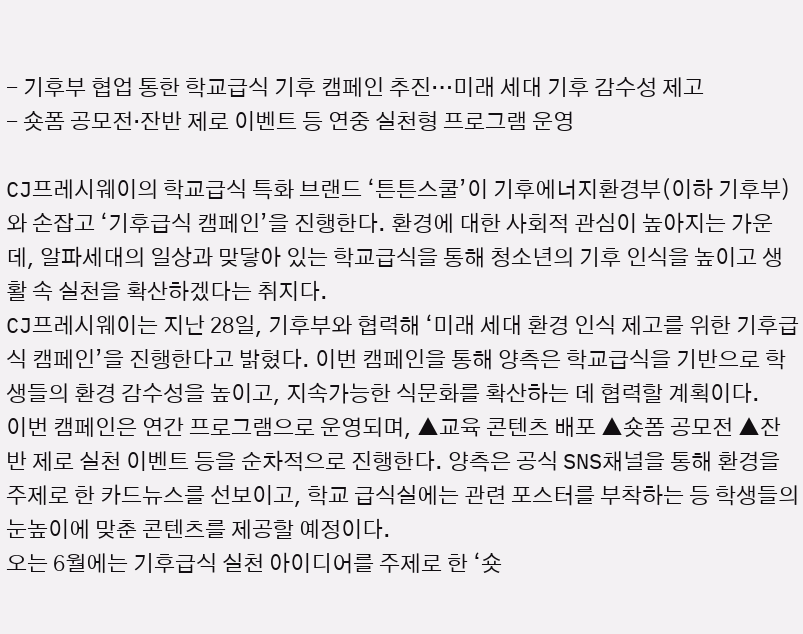- 기후부 협업 통한 학교급식 기후 캠페인 추진…미래 세대 기후 감수성 제고
- 숏폼 공모전·잔반 제로 이벤트 등 연중 실천형 프로그램 운영

CJ프레시웨이의 학교급식 특화 브랜드 ‘튼튼스쿨’이 기후에너지환경부(이하 기후부)와 손잡고 ‘기후급식 캠페인’을 진행한다. 환경에 대한 사회적 관심이 높아지는 가운데, 알파세대의 일상과 맞닿아 있는 학교급식을 통해 청소년의 기후 인식을 높이고 생활 속 실천을 확산하겠다는 취지다.
CJ프레시웨이는 지난 28일, 기후부와 협력해 ‘미래 세대 환경 인식 제고를 위한 기후급식 캠페인’을 진행한다고 밝혔다. 이번 캠페인을 통해 양측은 학교급식을 기반으로 학생들의 환경 감수성을 높이고, 지속가능한 식문화를 확산하는 데 협력할 계획이다.
이번 캠페인은 연간 프로그램으로 운영되며, ▲교육 콘텐츠 배포 ▲숏폼 공모전 ▲잔반 제로 실천 이벤트 등을 순차적으로 진행한다. 양측은 공식 SNS채널을 통해 환경을 주제로 한 카드뉴스를 선보이고, 학교 급식실에는 관련 포스터를 부착하는 등 학생들의 눈높이에 맞춘 콘텐츠를 제공할 예정이다.
오는 6월에는 기후급식 실천 아이디어를 주제로 한 ‘숏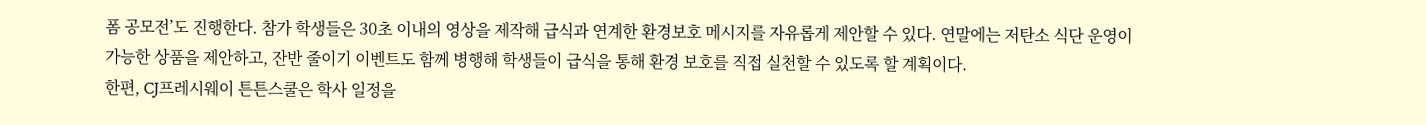폼 공모전’도 진행한다. 참가 학생들은 30초 이내의 영상을 제작해 급식과 연계한 환경보호 메시지를 자유롭게 제안할 수 있다. 연말에는 저탄소 식단 운영이 가능한 상품을 제안하고, 잔반 줄이기 이벤트도 함께 병행해 학생들이 급식을 통해 환경 보호를 직접 실천할 수 있도록 할 계획이다.
한편, CJ프레시웨이 튼튼스쿨은 학사 일정을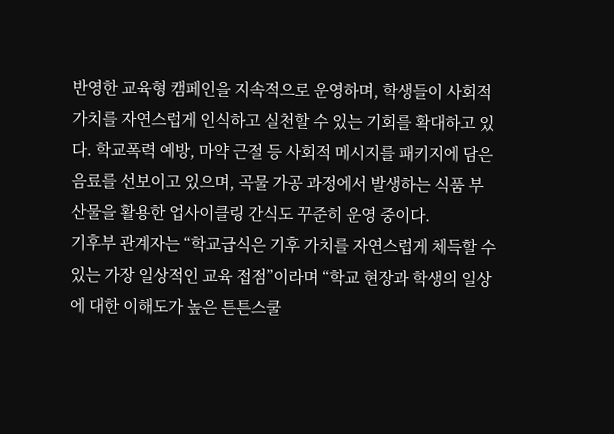반영한 교육형 캠페인을 지속적으로 운영하며, 학생들이 사회적 가치를 자연스럽게 인식하고 실천할 수 있는 기회를 확대하고 있다. 학교폭력 예방, 마약 근절 등 사회적 메시지를 패키지에 담은 음료를 선보이고 있으며, 곡물 가공 과정에서 발생하는 식품 부산물을 활용한 업사이클링 간식도 꾸준히 운영 중이다.
기후부 관계자는 “학교급식은 기후 가치를 자연스럽게 체득할 수 있는 가장 일상적인 교육 접점”이라며 “학교 현장과 학생의 일상에 대한 이해도가 높은 튼튼스쿨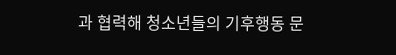과 협력해 청소년들의 기후행동 문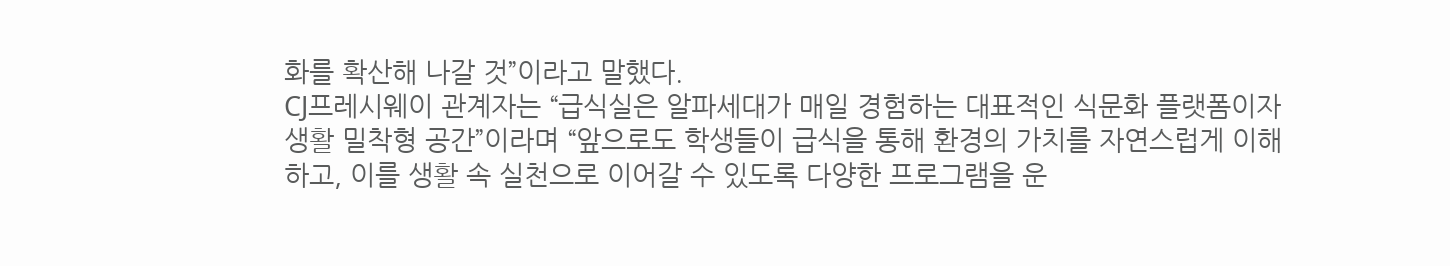화를 확산해 나갈 것”이라고 말했다.
CJ프레시웨이 관계자는 “급식실은 알파세대가 매일 경험하는 대표적인 식문화 플랫폼이자 생활 밀착형 공간”이라며 “앞으로도 학생들이 급식을 통해 환경의 가치를 자연스럽게 이해하고, 이를 생활 속 실천으로 이어갈 수 있도록 다양한 프로그램을 운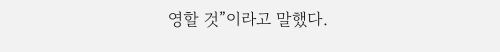영할 것”이라고 말했다.